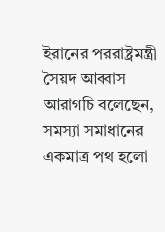ইরানের পররাষ্ট্রমন্ত্রী সৈয়দ আব্বাস আরাগচি বলেছেন, সমস্যা সমাধানের একমাত্র পথ হলো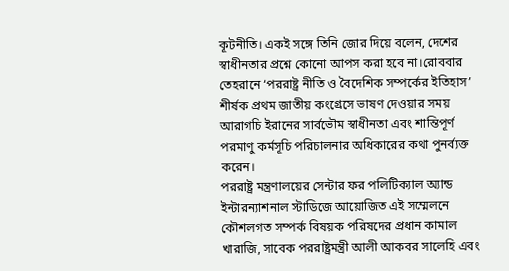কূটনীতি। একই সঙ্গে তিনি জোর দিয়ে বলেন, দেশের স্বাধীনতার প্রশ্নে কোনো আপস করা হবে না।রোববার তেহরানে ‘পররাষ্ট্র নীতি ও বৈদেশিক সম্পর্কের ইতিহাস’ শীর্ষক প্রথম জাতীয় কংগ্রেসে ভাষণ দেওয়ার সময় আরাগচি ইরানের সার্বভৌম স্বাধীনতা এবং শান্তিপূর্ণ পরমাণু কর্মসূচি পরিচালনার অধিকারের কথা পুনর্ব্যক্ত করেন।
পররাষ্ট্র মন্ত্রণালয়ের সেন্টার ফর পলিটিক্যাল অ্যান্ড ইন্টারন্যাশনাল স্টাডিজে আয়োজিত এই সম্মেলনে কৌশলগত সম্পর্ক বিষয়ক পরিষদের প্রধান কামাল খারাজি, সাবেক পররাষ্ট্রমন্ত্রী আলী আকবর সালেহি এবং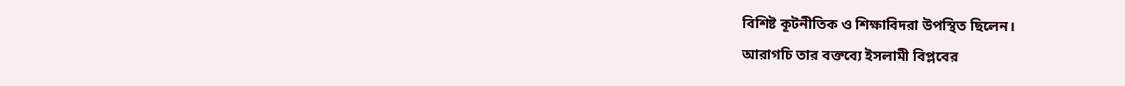বিশিষ্ট কূটনীতিক ও শিক্ষাবিদরা উপস্থিত ছিলেন।
আরাগচি তার বক্তব্যে ইসলামী বিপ্লবের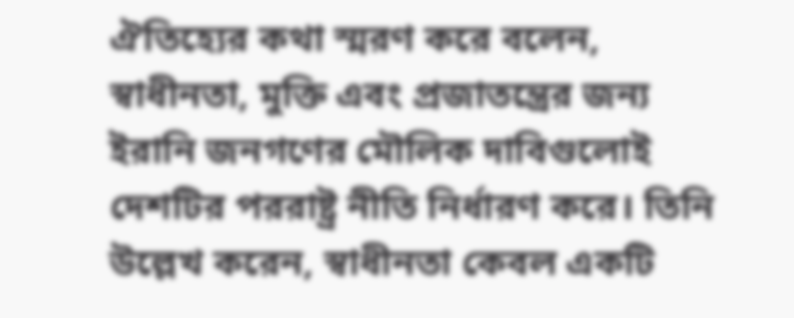ঐতিহ্যের কথা স্মরণ করে বলেন, স্বাধীনতা, মুক্তি এবং প্রজাতন্ত্রের জন্য ইরানি জনগণের মৌলিক দাবিগুলোই দেশটির পররাষ্ট্র নীতি নির্ধারণ করে। তিনি উল্লেখ করেন, স্বাধীনতা কেবল একটি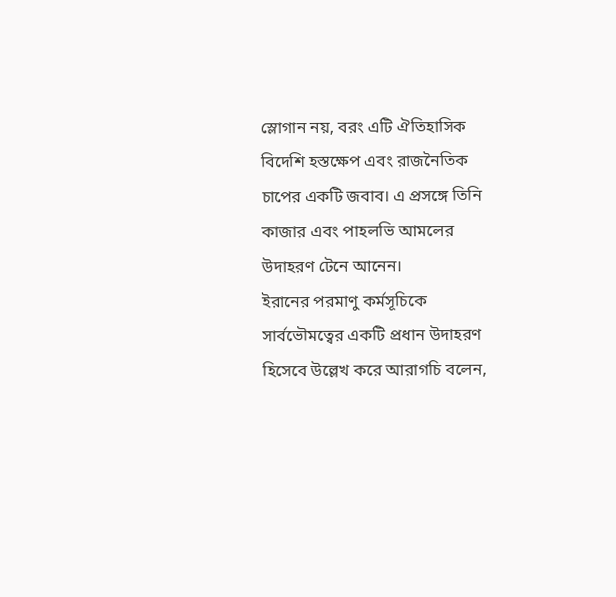স্লোগান নয়, বরং এটি ঐতিহাসিক বিদেশি হস্তক্ষেপ এবং রাজনৈতিক চাপের একটি জবাব। এ প্রসঙ্গে তিনি কাজার এবং পাহলভি আমলের উদাহরণ টেনে আনেন।
ইরানের পরমাণু কর্মসূচিকে সার্বভৌমত্বের একটি প্রধান উদাহরণ হিসেবে উল্লেখ করে আরাগচি বলেন,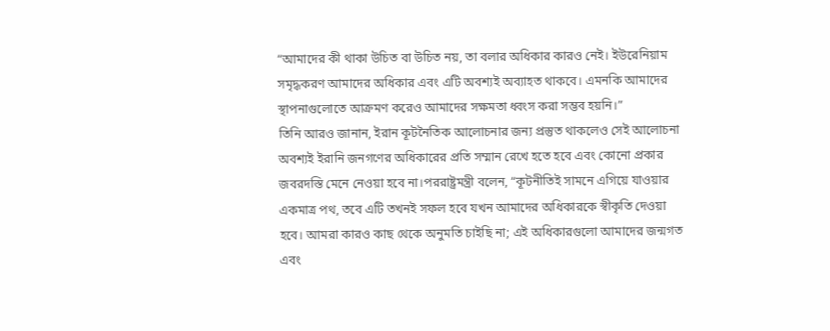“আমাদের কী থাকা উচিত বা উচিত নয়, তা বলার অধিকার কারও নেই। ইউরেনিয়াম সমৃদ্ধকরণ আমাদের অধিকার এবং এটি অবশ্যই অব্যাহত থাকবে। এমনকি আমাদের স্থাপনাগুলোতে আক্রমণ করেও আমাদের সক্ষমতা ধ্বংস করা সম্ভব হয়নি।”
তিনি আরও জানান, ইরান কূটনৈতিক আলোচনার জন্য প্রস্তুত থাকলেও সেই আলোচনা অবশ্যই ইরানি জনগণের অধিকারের প্রতি সম্মান রেখে হতে হবে এবং কোনো প্রকার জবরদস্তি মেনে নেওয়া হবে না।পররাষ্ট্রমন্ত্রী বলেন, “কূটনীতিই সামনে এগিয়ে যাওয়ার একমাত্র পথ, তবে এটি তখনই সফল হবে যখন আমাদের অধিকারকে স্বীকৃতি দেওয়া হবে। আমরা কারও কাছ থেকে অনুমতি চাইছি না; এই অধিকারগুলো আমাদের জন্মগত এবং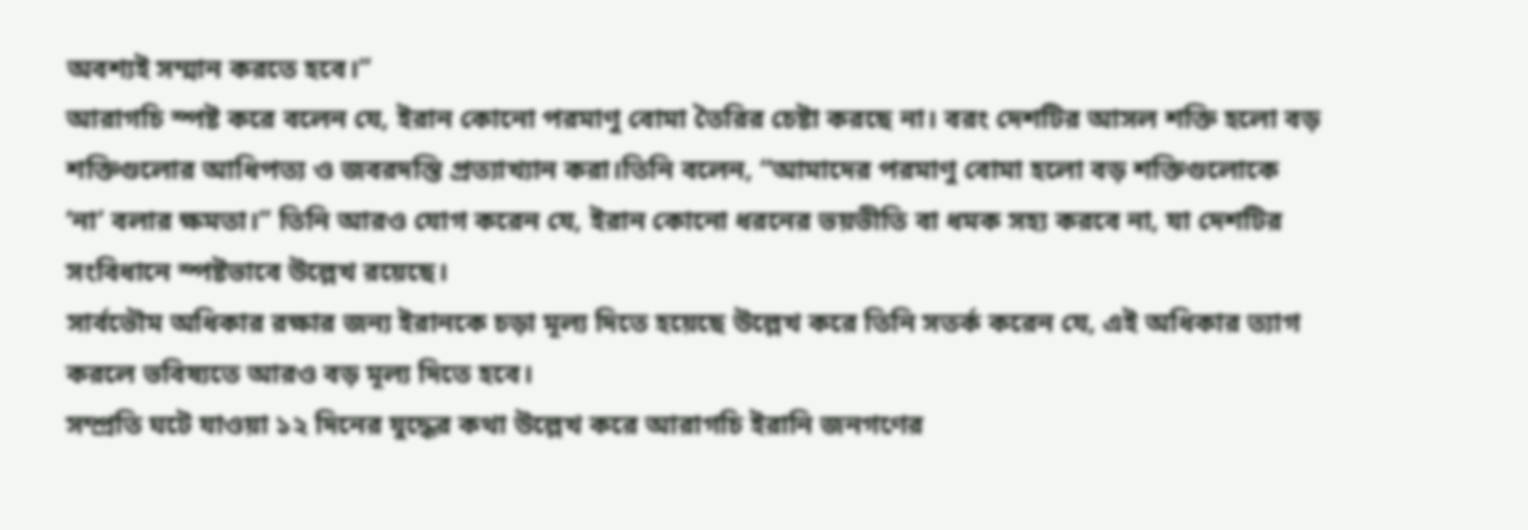অবশ্যই সম্মান করতে হবে।”
আরাগচি স্পষ্ট করে বলেন যে, ইরান কোনো পরমাণু বোমা তৈরির চেষ্টা করছে না। বরং দেশটির আসল শক্তি হলো বড় শক্তিগুলোর আধিপত্য ও জবরদস্তি প্রত্যাখ্যান করা।তিনি বলেন, “আমাদের পরমাণু বোমা হলো বড় শক্তিগুলোকে ‘না’ বলার ক্ষমতা।” তিনি আরও যোগ করেন যে, ইরান কোনো ধরনের ভয়ভীতি বা ধমক সহ্য করবে না, যা দেশটির সংবিধানে স্পষ্টভাবে উল্লেখ রয়েছে।
সার্বভৌম অধিকার রক্ষার জন্য ইরানকে চড়া মূল্য দিতে হয়েছে উল্লেখ করে তিনি সতর্ক করেন যে, এই অধিকার ত্যাগ করলে ভবিষ্যতে আরও বড় মূল্য দিতে হবে।
সম্প্রতি ঘটে যাওয়া ১২ দিনের যুদ্ধের কথা উল্লেখ করে আরাগচি ইরানি জনগণের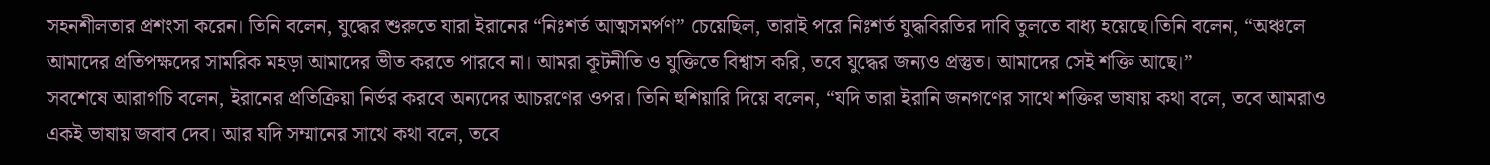সহনশীলতার প্রশংসা করেন। তিনি বলেন, যুদ্ধের শুরুতে যারা ইরানের “নিঃশর্ত আত্মসমর্পণ” চেয়েছিল, তারাই পরে নিঃশর্ত যুদ্ধবিরতির দাবি তুলতে বাধ্য হয়েছে।তিনি বলেন, “অঞ্চলে আমাদের প্রতিপক্ষদের সামরিক মহড়া আমাদের ভীত করতে পারবে না। আমরা কূটনীতি ও যুক্তিতে বিশ্বাস করি, তবে যুদ্ধের জন্যও প্রস্তুত। আমাদের সেই শক্তি আছে।”
সবশেষে আরাগচি বলেন, ইরানের প্রতিক্রিয়া নির্ভর করবে অন্যদের আচরণের ওপর। তিনি হুশিয়ারি দিয়ে বলেন, “যদি তারা ইরানি জনগণের সাথে শক্তির ভাষায় কথা বলে, তবে আমরাও একই ভাষায় জবাব দেব। আর যদি সম্মানের সাথে কথা বলে, তবে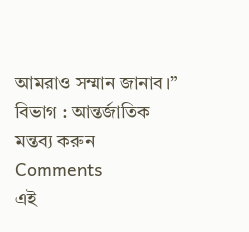আমরাও সম্মান জানাব।”
বিভাগ : আন্তর্জাতিক
মন্তব্য করুন
Comments
এই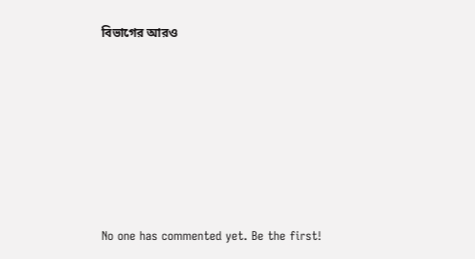বিভাগের আরও







No one has commented yet. Be the first!